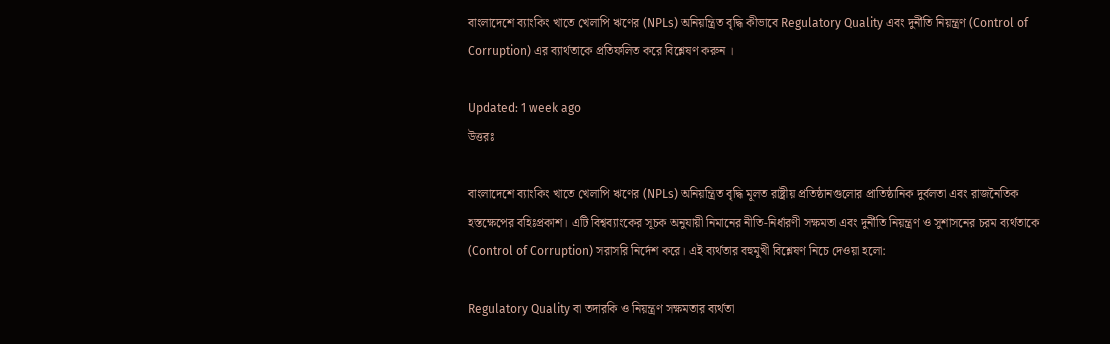বাংলাদেশে ব্যাংকিং খাতে খেলাপি ঋণের (NPLs) অনিয়ন্ত্রিত বৃদ্ধি কীভাবে Regulatory Quality এবং দুর্নীতি নিয়ন্ত্রণ (Control of Corruption) এর ব্যার্থতাকে প্রতিফলিত করে বিশ্লেষণ করুন ।

Updated: 1 week ago
উত্তরঃ

বাংলাদেশে ব্যাংকিং খাতে খেলাপি ঋণের (NPLs) অনিয়ন্ত্রিত বৃদ্ধি মূলত রাষ্ট্রীয় প্রতিষ্ঠানগুলোর প্রাতিষ্ঠানিক দুর্বলতা এবং রাজনৈতিক হস্তক্ষেপের বহিঃপ্রকাশ। এটি বিশ্বব্যাংকের সূচক অনুযায়ী নিমানের নীতি-নির্ধারণী সক্ষমতা এবং দুর্নীতি নিয়ন্ত্রণ ও সুশাসনের চরম ব্যর্থতাকে (Control of Corruption) সরাসরি নির্দেশ করে। এই ব্যর্থতার বহুমুখী বিশ্লেষণ নিচে দেওয়া হলো:

Regulatory Quality বা তদারকি ও নিয়ন্ত্রণ সক্ষমতার ব্যর্থতা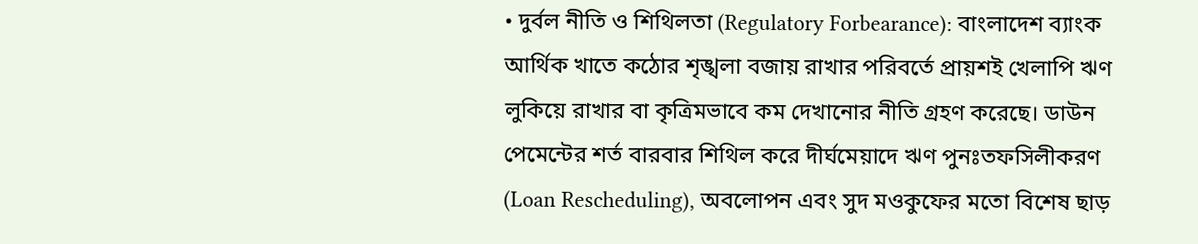• দুর্বল নীতি ও শিথিলতা (Regulatory Forbearance): বাংলাদেশ ব্যাংক আর্থিক খাতে কঠোর শৃঙ্খলা বজায় রাখার পরিবর্তে প্রায়শই খেলাপি ঋণ লুকিয়ে রাখার বা কৃত্রিমভাবে কম দেখানোর নীতি গ্রহণ করেছে। ডাউন পেমেন্টের শর্ত বারবার শিথিল করে দীর্ঘমেয়াদে ঋণ পুনঃতফসিলীকরণ (Loan Rescheduling), অবলোপন এবং সুদ মওকুফের মতো বিশেষ ছাড়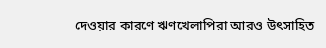দেওয়ার কারণে ঋণখেলাপিরা আরও উৎসাহিত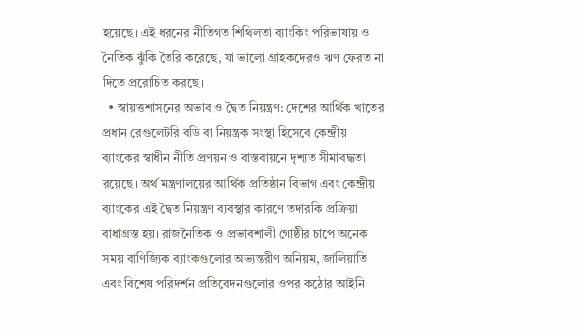হয়েছে। এই ধরনের নীতিগত শিথিলতা ব্যাংকিং পরিভাষায় ও নৈতিক ঝুঁকি তৈরি করেছে, যা ভালো গ্রাহকদেরও ঋণ ফেরত না দিতে প্ররোচিত করছে।
  • স্বায়ত্তশাসনের অভাব ও দ্বৈত নিয়ন্ত্রণ: দেশের আর্থিক খাতের প্রধান রেগুলেটরি বডি বা নিয়ন্ত্রক সংস্থা হিসেবে কেন্দ্রীয় ব্যাংকের স্বাধীন নীতি প্রণয়ন ও বাস্তবায়নে দৃশ্যত সীমাবদ্ধতা রয়েছে। অর্থ মন্ত্রণালয়ের আর্থিক প্রতিষ্ঠান বিভাগ এবং কেন্দ্রীয় ব্যাংকের এই দ্বৈত নিয়ন্ত্রণ ব্যবস্থার কারণে তদারকি প্রক্রিয়া বাধাগ্রস্ত হয়। রাজনৈতিক ও প্রভাবশালী গোষ্ঠীর চাপে অনেক সময় বাণিজ্যিক ব্যাংকগুলোর অভ্যন্তরীণ অনিয়ম, জালিয়াতি এবং বিশেষ পরিদর্শন প্রতিবেদনগুলোর ওপর কঠোর আইনি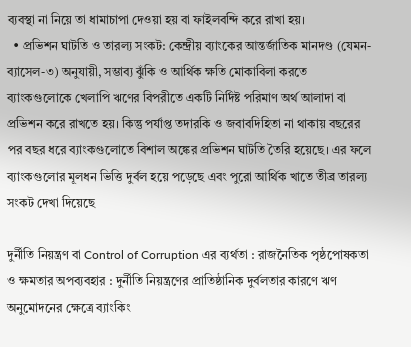ব্যবস্থা না নিয়ে তা ধামাচাপা দেওয়া হয় বা ফাইলবন্দি করে রাখা হয়।
  • প্রভিশন ঘাটতি ও তারল্য সংকট: কেন্দ্রীয় ব্যাংকের আন্তর্জাতিক মানদণ্ড (যেমন- ব্যাসেল-৩) অনুযায়ী, সম্ভাব্য ঝুঁকি ও আর্থিক ক্ষতি মোকাবিলা করতে ব্যাংকগুলোকে খেলাপি ঋণের বিপরীতে একটি নির্দিষ্ট পরিমাণ অর্থ আলাদা বা প্রভিশন করে রাখতে হয়। কিন্তু পর্যাপ্ত তদারকি ও জবাবদিহিতা না থাকায় বছরের পর বছর ধরে ব্যাংকগুলোতে বিশাল অঙ্কের প্রভিশন ঘাটতি তৈরি হয়েছে। এর ফলে ব্যাংকগুলোর মূলধন ভিত্তি দুর্বল হয়ে পড়েছে এবং পুরো আর্থিক খাতে তীব্র তারল্য সংকট দেখা দিয়েছে

দুর্নীতি নিয়ন্ত্রণ বা Control of Corruption এর ব্যর্থতা : রাজনৈতিক পৃষ্ঠপোষকতা ও ক্ষমতার অপব্যবহার : দুর্নীতি নিয়ন্ত্রণের প্রাতিষ্ঠানিক দুর্বলতার কারণে ঋণ অনুমোদনের ক্ষেত্রে ব্যাংকিং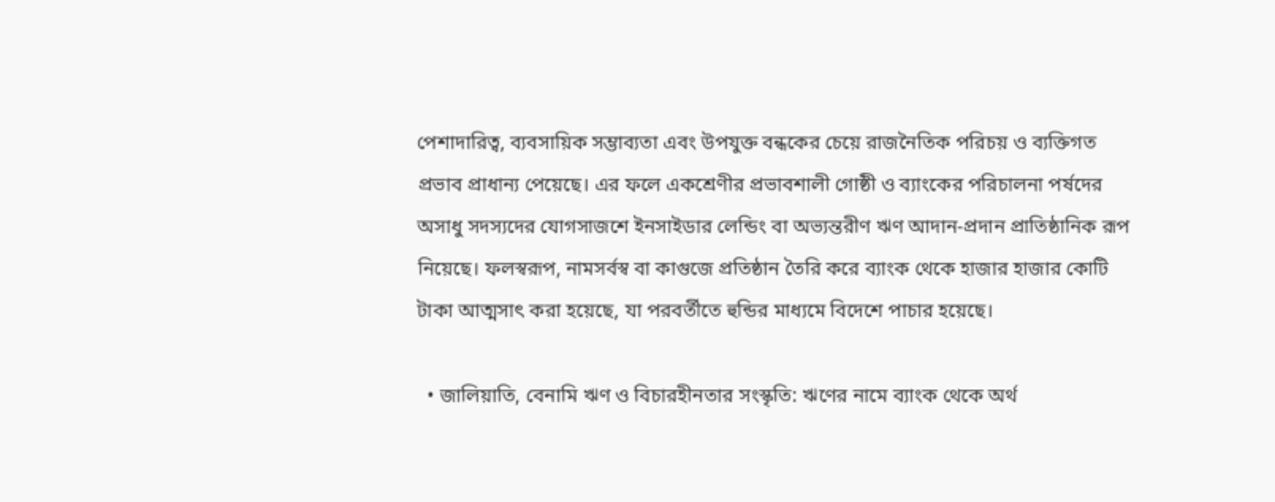পেশাদারিত্ব, ব্যবসায়িক সম্ভাব্যতা এবং উপযুক্ত বন্ধকের চেয়ে রাজনৈতিক পরিচয় ও ব্যক্তিগত প্রভাব প্রাধান্য পেয়েছে। এর ফলে একশ্রেণীর প্রভাবশালী গোষ্ঠী ও ব্যাংকের পরিচালনা পর্ষদের অসাধু সদস্যদের যোগসাজশে ইনসাইডার লেন্ডিং বা অভ্যন্তরীণ ঋণ আদান-প্রদান প্রাতিষ্ঠানিক রূপ নিয়েছে। ফলস্বরূপ, নামসর্বস্ব বা কাগুজে প্রতিষ্ঠান তৈরি করে ব্যাংক থেকে হাজার হাজার কোটি টাকা আত্মসাৎ করা হয়েছে, যা পরবর্তীতে হুন্ডির মাধ্যমে বিদেশে পাচার হয়েছে।

  • জালিয়াতি, বেনামি ঋণ ও বিচারহীনতার সংস্কৃতি: ঋণের নামে ব্যাংক থেকে অর্থ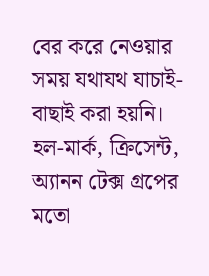বের করে নেওয়ার সময় যথাযথ যাচাই-বাছাই করা হয়নি। হল-মার্ক, ক্রিসেন্ট, অ্যানন টেক্স গ্রপের মতো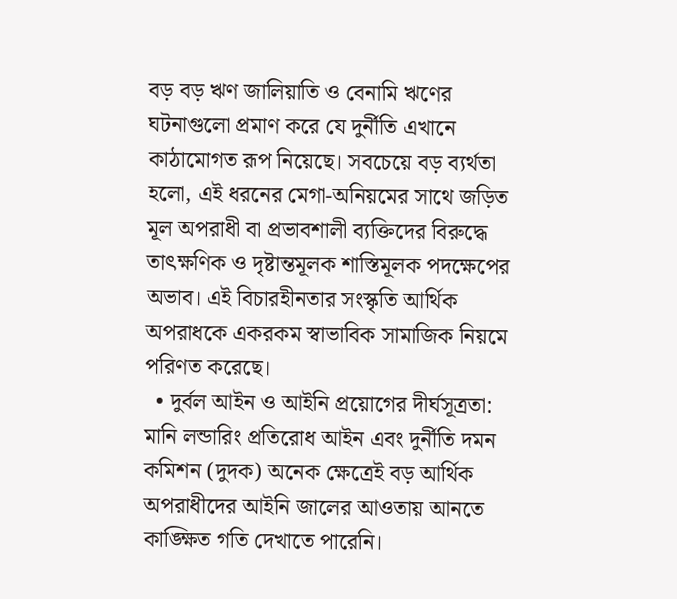বড় বড় ঋণ জালিয়াতি ও বেনামি ঋণের ঘটনাগুলো প্রমাণ করে যে দুর্নীতি এখানে কাঠামোগত রূপ নিয়েছে। সবচেয়ে বড় ব্যর্থতা হলো, এই ধরনের মেগা-অনিয়মের সাথে জড়িত মূল অপরাধী বা প্রভাবশালী ব্যক্তিদের বিরুদ্ধে তাৎক্ষণিক ও দৃষ্টান্তমূলক শাস্তিমূলক পদক্ষেপের অভাব। এই বিচারহীনতার সংস্কৃতি আর্থিক অপরাধকে একরকম স্বাভাবিক সামাজিক নিয়মে পরিণত করেছে।
  • দুর্বল আইন ও আইনি প্রয়োগের দীর্ঘসূত্রতা: মানি লন্ডারিং প্রতিরোধ আইন এবং দুর্নীতি দমন কমিশন (দুদক) অনেক ক্ষেত্রেই বড় আর্থিক অপরাধীদের আইনি জালের আওতায় আনতে কাঙ্ক্ষিত গতি দেখাতে পারেনি।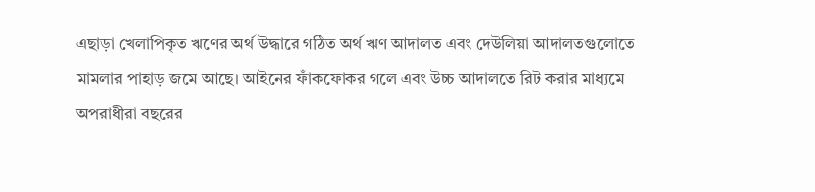এছাড়া খেলাপিকৃত ঋণের অর্থ উদ্ধারে গঠিত অর্থ ঋণ আদালত এবং দেউলিয়া আদালতগুলোতে মামলার পাহাড় জমে আছে। আইনের ফাঁকফোকর গলে এবং উচ্চ আদালতে রিট করার মাধ্যমে অপরাধীরা বছরের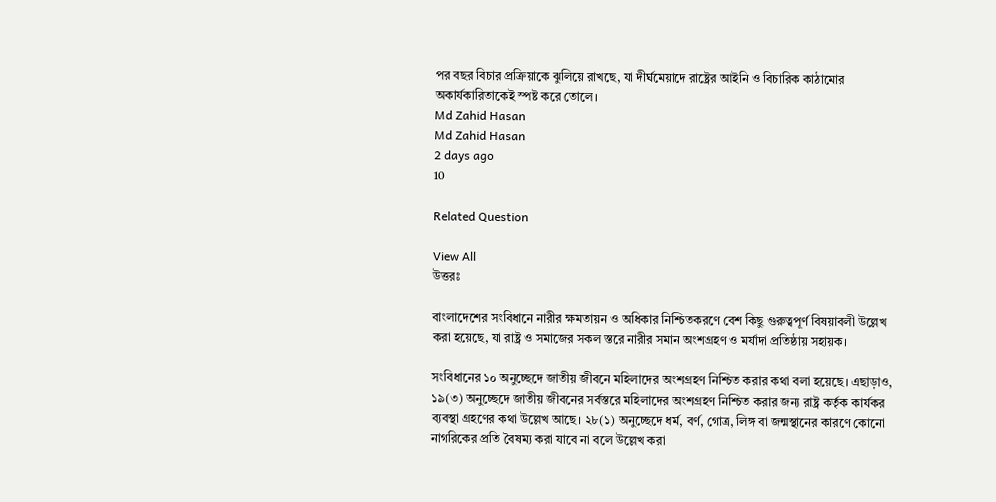পর বছর বিচার প্রক্রিয়াকে ঝুলিয়ে রাখছে, যা দীর্ঘমেয়াদে রাষ্ট্রের আইনি ও বিচারিক কাঠামোর অকার্যকারিতাকেই স্পষ্ট করে তোলে।
Md Zahid Hasan
Md Zahid Hasan
2 days ago
10

Related Question

View All
উত্তরঃ

বাংলাদেশের সংবিধানে নারীর ক্ষমতায়ন ও অধিকার নিশ্চিতকরণে বেশ কিছু গুরুত্বপূর্ণ বিষয়াবলী উল্লেখ করা হয়েছে, যা রাষ্ট্র ও সমাজের সকল স্তরে নারীর সমান অংশগ্রহণ ও মর্যাদা প্রতিষ্ঠায় সহায়ক।

সংবিধানের ১০ অনুচ্ছেদে জাতীয় জীবনে মহিলাদের অংশগ্রহণ নিশ্চিত করার কথা বলা হয়েছে। এছাড়াও, ১৯(৩) অনুচ্ছেদে জাতীয় জীবনের সর্বস্তরে মহিলাদের অংশগ্রহণ নিশ্চিত করার জন্য রাষ্ট্র কর্তৃক কার্যকর ব্যবস্থা গ্রহণের কথা উল্লেখ আছে। ২৮(১) অনুচ্ছেদে ধর্ম, বর্ণ, গোত্র, লিঙ্গ বা জন্মস্থানের কারণে কোনো নাগরিকের প্রতি বৈষম্য করা যাবে না বলে উল্লেখ করা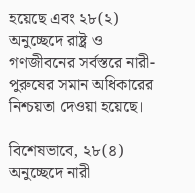হয়েছে এবং ২৮(২) অনুচ্ছেদে রাষ্ট্র ও গণজীবনের সর্বস্তরে নারী-পুরুষের সমান অধিকারের নিশ্চয়তা দেওয়া হয়েছে।

বিশেষভাবে, ২৮(৪) অনুচ্ছেদে নারী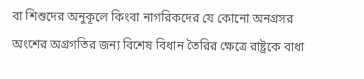বা শিশুদের অনুকূলে কিংবা নাগরিকদের যে কোনো অনগ্রসর অংশের অগ্রগতির জন্য বিশেষ বিধান তৈরির ক্ষেত্রে রাষ্ট্রকে বাধা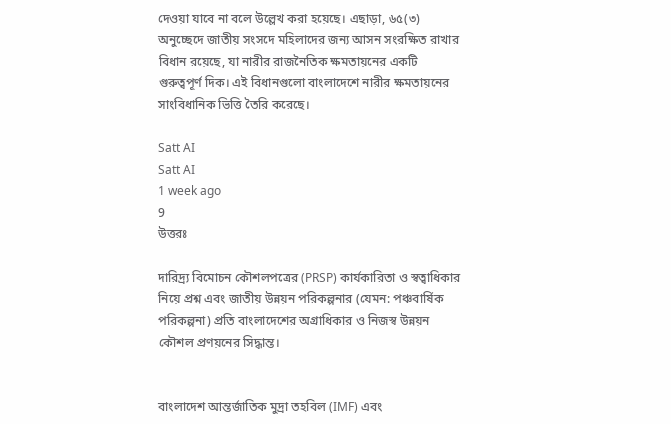দেওয়া যাবে না বলে উল্লেখ করা হয়েছে। এছাড়া, ৬৫(৩) অনুচ্ছেদে জাতীয় সংসদে মহিলাদের জন্য আসন সংরক্ষিত রাখার বিধান রয়েছে, যা নারীর রাজনৈতিক ক্ষমতায়নের একটি গুরুত্বপূর্ণ দিক। এই বিধানগুলো বাংলাদেশে নারীর ক্ষমতায়নের সাংবিধানিক ভিত্তি তৈরি করেছে।

Satt AI
Satt AI
1 week ago
9
উত্তরঃ

দারিদ্র্য বিমোচন কৌশলপত্রের (PRSP) কার্যকারিতা ও স্বত্বাধিকার নিয়ে প্রশ্ন এবং জাতীয় উন্নয়ন পরিকল্পনার (যেমন: পঞ্চবার্ষিক পরিকল্পনা) প্রতি বাংলাদেশের অগ্রাধিকার ও নিজস্ব উন্নয়ন কৌশল প্রণয়নের সিদ্ধান্ত।


বাংলাদেশ আন্তর্জাতিক মুদ্রা তহবিল (IMF) এবং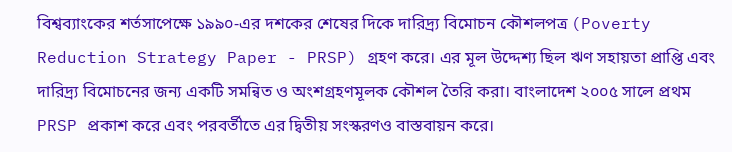বিশ্বব্যাংকের শর্তসাপেক্ষে ১৯৯০-এর দশকের শেষের দিকে দারিদ্র্য বিমোচন কৌশলপত্র (Poverty Reduction Strategy Paper - PRSP) গ্রহণ করে। এর মূল উদ্দেশ্য ছিল ঋণ সহায়তা প্রাপ্তি এবং দারিদ্র্য বিমোচনের জন্য একটি সমন্বিত ও অংশগ্রহণমূলক কৌশল তৈরি করা। বাংলাদেশ ২০০৫ সালে প্রথম PRSP প্রকাশ করে এবং পরবর্তীতে এর দ্বিতীয় সংস্করণও বাস্তবায়ন করে।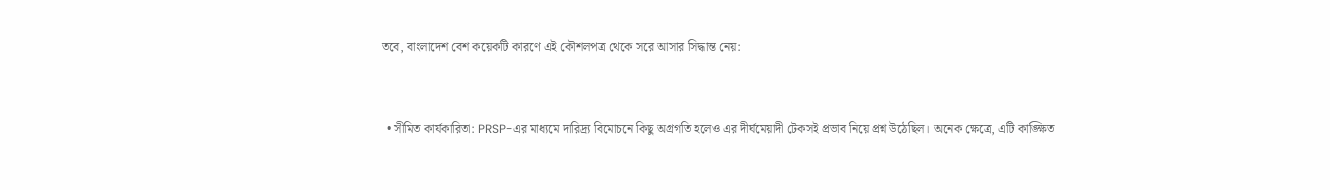তবে, বাংলাদেশ বেশ কয়েকটি কারণে এই কৌশলপত্র থেকে সরে আসার সিদ্ধান্ত নেয়:


  • সীমিত কার্যকারিতা: PRSP-এর মাধ্যমে দারিদ্র্য বিমোচনে কিছু অগ্রগতি হলেও এর দীর্ঘমেয়াদী টেকসই প্রভাব নিয়ে প্রশ্ন উঠেছিল। অনেক ক্ষেত্রে, এটি কাঙ্ক্ষিত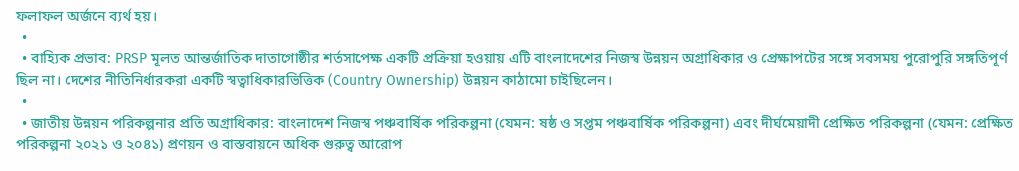ফলাফল অর্জনে ব্যর্থ হয়।
  •
  • বাহ্যিক প্রভাব: PRSP মূলত আন্তর্জাতিক দাতাগোষ্ঠীর শর্তসাপেক্ষ একটি প্রক্রিয়া হওয়ায় এটি বাংলাদেশের নিজস্ব উন্নয়ন অগ্রাধিকার ও প্রেক্ষাপটের সঙ্গে সবসময় পুরোপুরি সঙ্গতিপূর্ণ ছিল না। দেশের নীতিনির্ধারকরা একটি স্বত্বাধিকারভিত্তিক (Country Ownership) উন্নয়ন কাঠামো চাইছিলেন।
  •
  • জাতীয় উন্নয়ন পরিকল্পনার প্রতি অগ্রাধিকার: বাংলাদেশ নিজস্ব পঞ্চবার্ষিক পরিকল্পনা (যেমন: ষষ্ঠ ও সপ্তম পঞ্চবার্ষিক পরিকল্পনা) এবং দীর্ঘমেয়াদী প্রেক্ষিত পরিকল্পনা (যেমন: প্রেক্ষিত পরিকল্পনা ২০২১ ও ২০৪১) প্রণয়ন ও বাস্তবায়নে অধিক গুরুত্ব আরোপ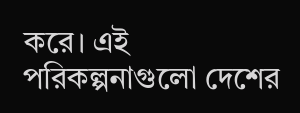করে। এই পরিকল্পনাগুলো দেশের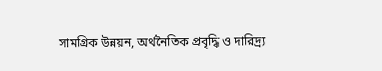সামগ্রিক উন্নয়ন, অর্থনৈতিক প্রবৃদ্ধি ও দারিদ্র্য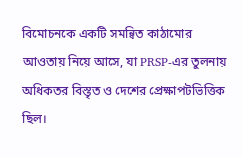বিমোচনকে একটি সমন্বিত কাঠামোর আওতায় নিয়ে আসে, যা PRSP-এর তুলনায় অধিকতর বিস্তৃত ও দেশের প্রেক্ষাপটভিত্তিক ছিল।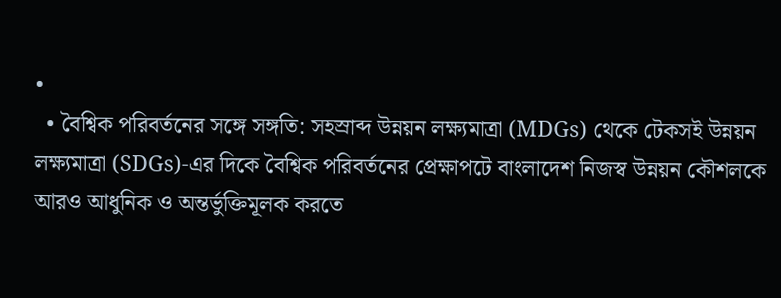•
  • বৈশ্বিক পরিবর্তনের সঙ্গে সঙ্গতি: সহস্রাব্দ উন্নয়ন লক্ষ্যমাত্রা (MDGs) থেকে টেকসই উন্নয়ন লক্ষ্যমাত্রা (SDGs)-এর দিকে বৈশ্বিক পরিবর্তনের প্রেক্ষাপটে বাংলাদেশ নিজস্ব উন্নয়ন কৌশলকে আরও আধুনিক ও অন্তর্ভুক্তিমূলক করতে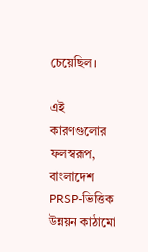চেয়েছিল।

এই কারণগুলোর ফলস্বরূপ, বাংলাদেশ PRSP-ভিত্তিক উন্নয়ন কাঠামো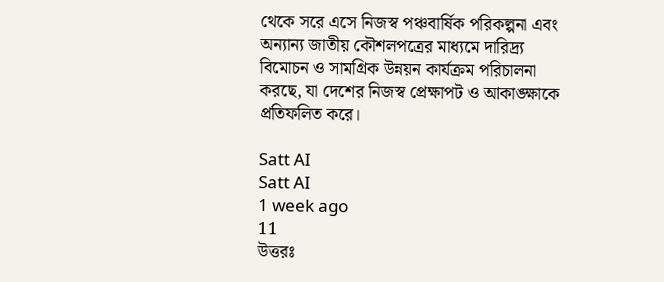থেকে সরে এসে নিজস্ব পঞ্চবার্ষিক পরিকল্পনা এবং অন্যান্য জাতীয় কৌশলপত্রের মাধ্যমে দারিদ্র্য বিমোচন ও সামগ্রিক উন্নয়ন কার্যক্রম পরিচালনা করছে, যা দেশের নিজস্ব প্রেক্ষাপট ও আকাঙ্ক্ষাকে প্রতিফলিত করে।

Satt AI
Satt AI
1 week ago
11
উত্তরঃ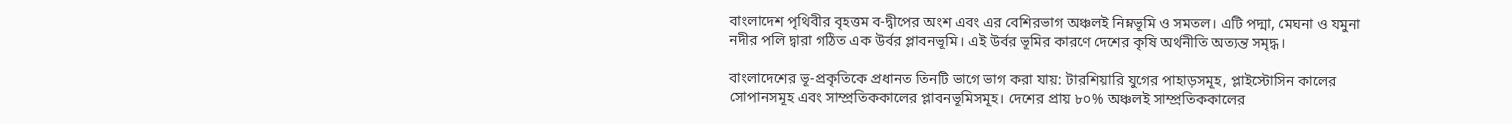বাংলাদেশ পৃথিবীর বৃহত্তম ব-দ্বীপের অংশ এবং এর বেশিরভাগ অঞ্চলই নিম্নভূমি ও সমতল। এটি পদ্মা, মেঘনা ও যমুনা নদীর পলি দ্বারা গঠিত এক উর্বর প্লাবনভূমি। এই উর্বর ভূমির কারণে দেশের কৃষি অর্থনীতি অত্যন্ত সমৃদ্ধ।

বাংলাদেশের ভূ-প্রকৃতিকে প্রধানত তিনটি ভাগে ভাগ করা যায়: টারশিয়ারি যুগের পাহাড়সমূহ, প্লাইস্টোসিন কালের সোপানসমূহ এবং সাম্প্রতিককালের প্লাবনভূমিসমূহ। দেশের প্রায় ৮০% অঞ্চলই সাম্প্রতিককালের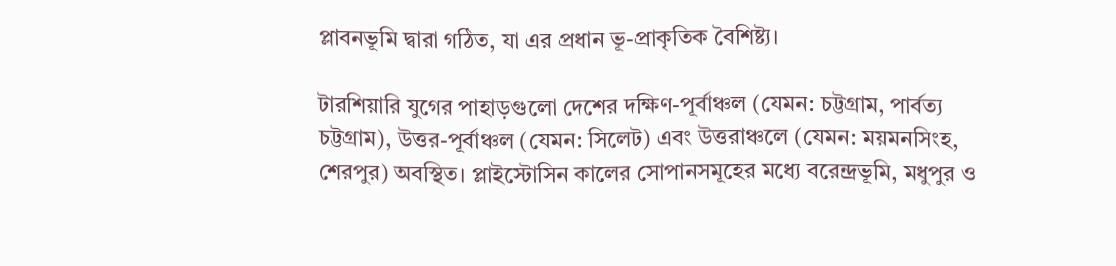প্লাবনভূমি দ্বারা গঠিত, যা এর প্রধান ভূ-প্রাকৃতিক বৈশিষ্ট্য।

টারশিয়ারি যুগের পাহাড়গুলো দেশের দক্ষিণ-পূর্বাঞ্চল (যেমন: চট্টগ্রাম, পার্বত্য চট্টগ্রাম), উত্তর-পূর্বাঞ্চল (যেমন: সিলেট) এবং উত্তরাঞ্চলে (যেমন: ময়মনসিংহ, শেরপুর) অবস্থিত। প্লাইস্টোসিন কালের সোপানসমূহের মধ্যে বরেন্দ্রভূমি, মধুপুর ও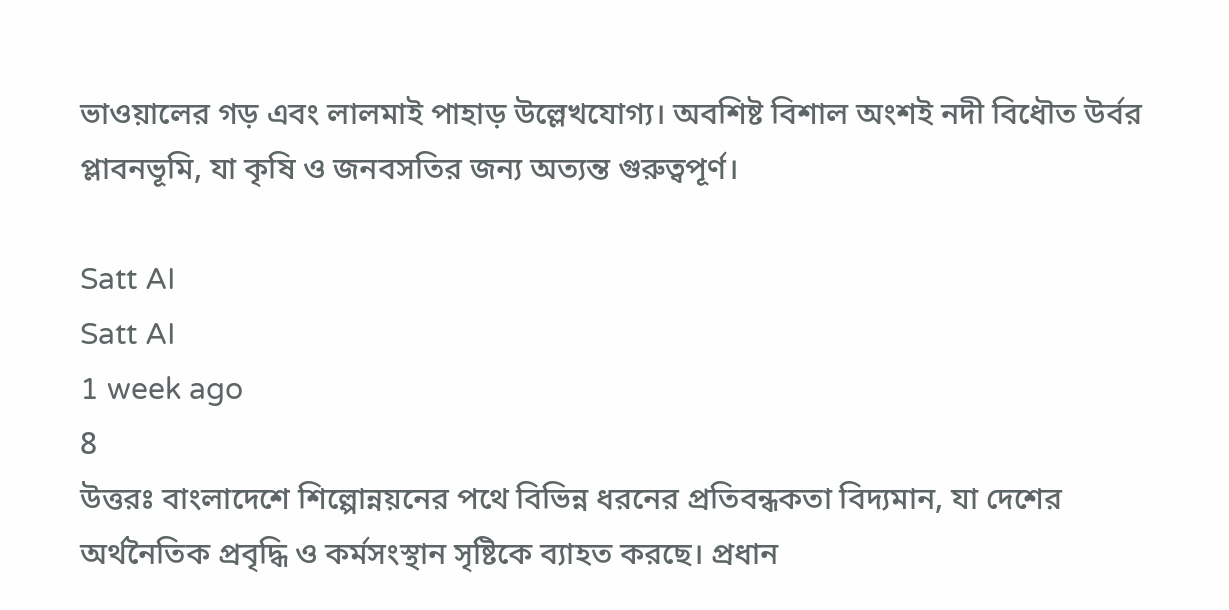ভাওয়ালের গড় এবং লালমাই পাহাড় উল্লেখযোগ্য। অবশিষ্ট বিশাল অংশই নদী বিধৌত উর্বর প্লাবনভূমি, যা কৃষি ও জনবসতির জন্য অত্যন্ত গুরুত্বপূর্ণ।

Satt AI
Satt AI
1 week ago
8
উত্তরঃ বাংলাদেশে শিল্পোন্নয়নের পথে বিভিন্ন ধরনের প্রতিবন্ধকতা বিদ্যমান, যা দেশের অর্থনৈতিক প্রবৃদ্ধি ও কর্মসংস্থান সৃষ্টিকে ব্যাহত করছে। প্রধান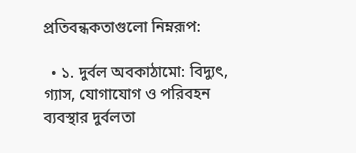প্রতিবন্ধকতাগুলো নিম্নরূপ:

  • ১. দুর্বল অবকাঠামো: বিদ্যুৎ, গ্যাস, যোগাযোগ ও পরিবহন ব্যবস্থার দুর্বলতা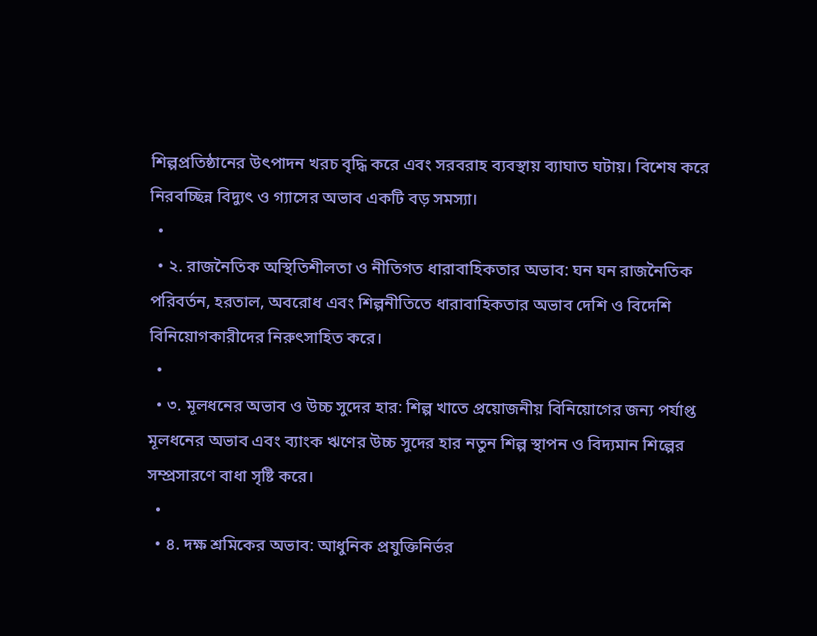শিল্পপ্রতিষ্ঠানের উৎপাদন খরচ বৃদ্ধি করে এবং সরবরাহ ব্যবস্থায় ব্যাঘাত ঘটায়। বিশেষ করে নিরবচ্ছিন্ন বিদ্যুৎ ও গ্যাসের অভাব একটি বড় সমস্যা।
  •
  • ২. রাজনৈতিক অস্থিতিশীলতা ও নীতিগত ধারাবাহিকতার অভাব: ঘন ঘন রাজনৈতিক পরিবর্তন, হরতাল, অবরোধ এবং শিল্পনীতিতে ধারাবাহিকতার অভাব দেশি ও বিদেশি বিনিয়োগকারীদের নিরুৎসাহিত করে।
  •
  • ৩. মূলধনের অভাব ও উচ্চ সুদের হার: শিল্প খাতে প্রয়োজনীয় বিনিয়োগের জন্য পর্যাপ্ত মূলধনের অভাব এবং ব্যাংক ঋণের উচ্চ সুদের হার নতুন শিল্প স্থাপন ও বিদ্যমান শিল্পের সম্প্রসারণে বাধা সৃষ্টি করে।
  •
  • ৪. দক্ষ শ্রমিকের অভাব: আধুনিক প্রযুক্তিনির্ভর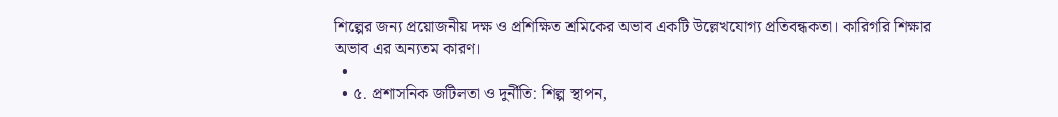শিল্পের জন্য প্রয়োজনীয় দক্ষ ও প্রশিক্ষিত শ্রমিকের অভাব একটি উল্লেখযোগ্য প্রতিবন্ধকতা। কারিগরি শিক্ষার অভাব এর অন্যতম কারণ।
  •
  • ৫. প্রশাসনিক জটিলতা ও দুর্নীতি: শিল্প স্থাপন,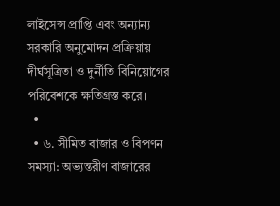লাইসেন্স প্রাপ্তি এবং অন্যান্য সরকারি অনুমোদন প্রক্রিয়ায় দীর্ঘসূত্রিতা ও দুর্নীতি বিনিয়োগের পরিবেশকে ক্ষতিগ্রস্ত করে।
  •
  • ৬. সীমিত বাজার ও বিপণন সমস্যা: অভ্যন্তরীণ বাজারের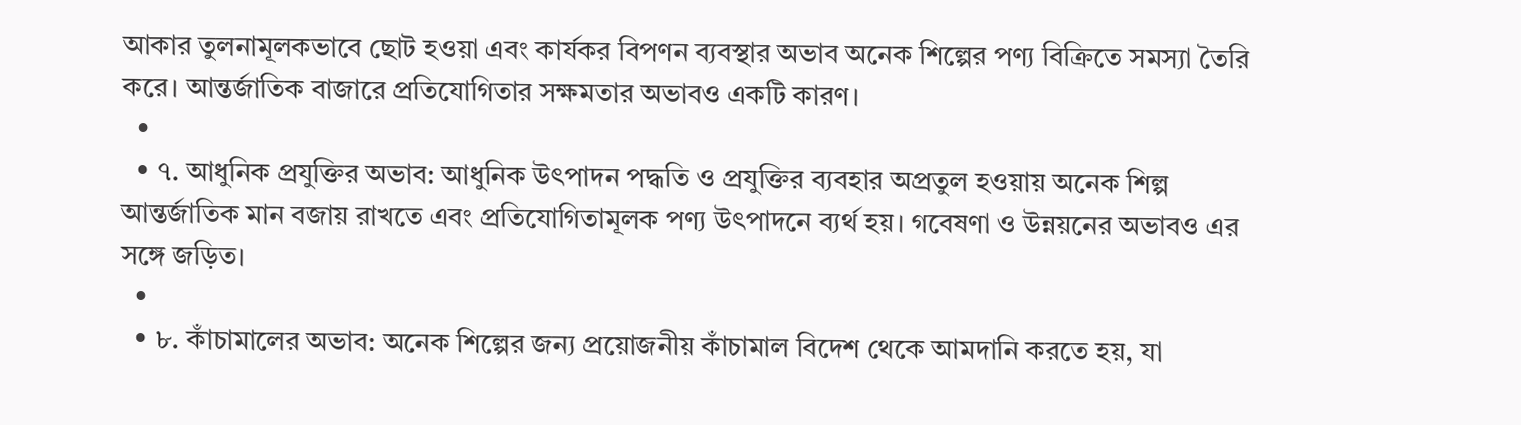আকার তুলনামূলকভাবে ছোট হওয়া এবং কার্যকর বিপণন ব্যবস্থার অভাব অনেক শিল্পের পণ্য বিক্রিতে সমস্যা তৈরি করে। আন্তর্জাতিক বাজারে প্রতিযোগিতার সক্ষমতার অভাবও একটি কারণ।
  •
  • ৭. আধুনিক প্রযুক্তির অভাব: আধুনিক উৎপাদন পদ্ধতি ও প্রযুক্তির ব্যবহার অপ্রতুল হওয়ায় অনেক শিল্প আন্তর্জাতিক মান বজায় রাখতে এবং প্রতিযোগিতামূলক পণ্য উৎপাদনে ব্যর্থ হয়। গবেষণা ও উন্নয়নের অভাবও এর সঙ্গে জড়িত।
  •
  • ৮. কাঁচামালের অভাব: অনেক শিল্পের জন্য প্রয়োজনীয় কাঁচামাল বিদেশ থেকে আমদানি করতে হয়, যা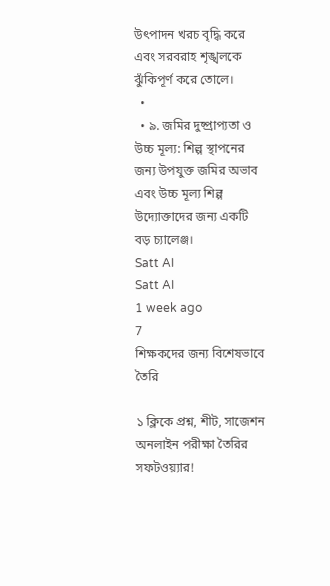উৎপাদন খরচ বৃদ্ধি করে এবং সরবরাহ শৃঙ্খলকে ঝুঁকিপূর্ণ করে তোলে।
  •
  • ৯. জমির দুষ্প্রাপ্যতা ও উচ্চ মূল্য: শিল্প স্থাপনের জন্য উপযুক্ত জমির অভাব এবং উচ্চ মূল্য শিল্প উদ্যোক্তাদের জন্য একটি বড় চ্যালেঞ্জ।
Satt AI
Satt AI
1 week ago
7
শিক্ষকদের জন্য বিশেষভাবে তৈরি

১ ক্লিকে প্রশ্ন, শীট, সাজেশন
অনলাইন পরীক্ষা তৈরির সফটওয়্যার!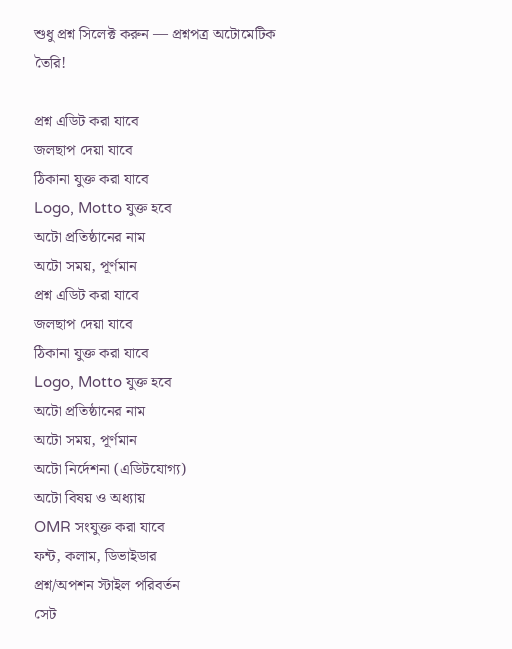শুধু প্রশ্ন সিলেক্ট করুন — প্রশ্নপত্র অটোমেটিক তৈরি!

প্রশ্ন এডিট করা যাবে
জলছাপ দেয়া যাবে
ঠিকানা যুক্ত করা যাবে
Logo, Motto যুক্ত হবে
অটো প্রতিষ্ঠানের নাম
অটো সময়, পূর্ণমান
প্রশ্ন এডিট করা যাবে
জলছাপ দেয়া যাবে
ঠিকানা যুক্ত করা যাবে
Logo, Motto যুক্ত হবে
অটো প্রতিষ্ঠানের নাম
অটো সময়, পূর্ণমান
অটো নির্দেশনা (এডিটযোগ্য)
অটো বিষয় ও অধ্যায়
OMR সংযুক্ত করা যাবে
ফন্ট, কলাম, ডিভাইডার
প্রশ্ন/অপশন স্টাইল পরিবর্তন
সেট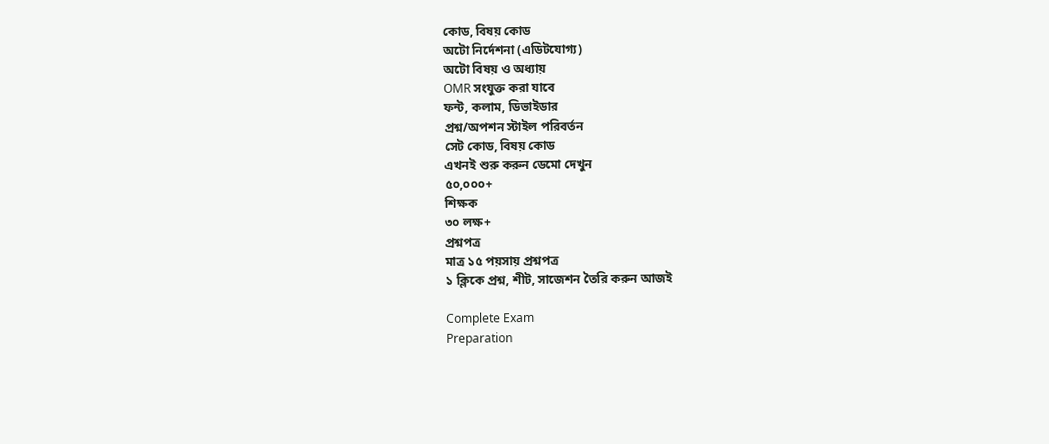কোড, বিষয় কোড
অটো নির্দেশনা (এডিটযোগ্য)
অটো বিষয় ও অধ্যায়
OMR সংযুক্ত করা যাবে
ফন্ট, কলাম, ডিভাইডার
প্রশ্ন/অপশন স্টাইল পরিবর্তন
সেট কোড, বিষয় কোড
এখনই শুরু করুন ডেমো দেখুন
৫০,০০০+
শিক্ষক
৩০ লক্ষ+
প্রশ্নপত্র
মাত্র ১৫ পয়সায় প্রশ্নপত্র
১ ক্লিকে প্রশ্ন, শীট, সাজেশন তৈরি করুন আজই

Complete Exam
Preparation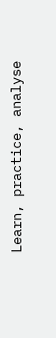Learn, practice, analyse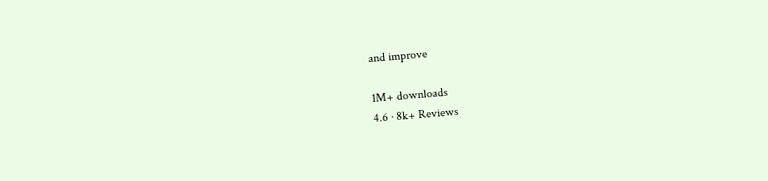and improve

1M+ downloads
4.6 · 8k+ Reviews